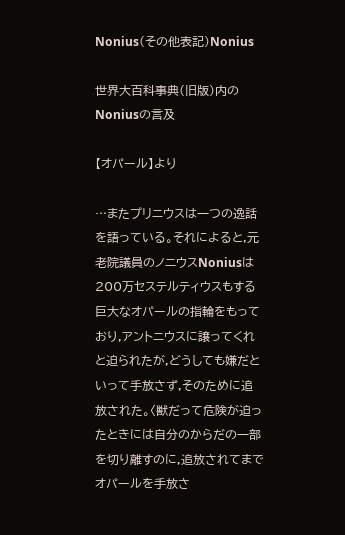Nonius(その他表記)Nonius

世界大百科事典(旧版)内のNoniusの言及

【オパール】より

…またプリニウスは一つの逸話を語っている。それによると,元老院議員のノニウスNoniusは200万セステルティウスもする巨大なオパールの指輪をもっており,アントニウスに譲ってくれと迫られたが,どうしても嫌だといって手放さず,そのために追放された。〈獣だって危険が迫ったときには自分のからだの一部を切り離すのに,追放されてまでオパールを手放さ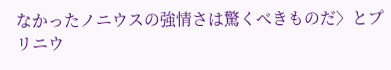なかったノニウスの強情さは驚くべきものだ〉とプリニウ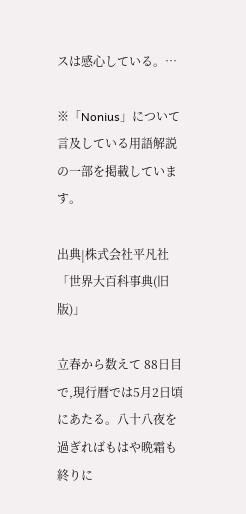スは感心している。…

※「Nonius」について言及している用語解説の一部を掲載しています。

出典|株式会社平凡社「世界大百科事典(旧版)」

立春から数えて 88日目で,現行暦では5月2日頃にあたる。八十八夜を過ぎればもはや晩霜も終りに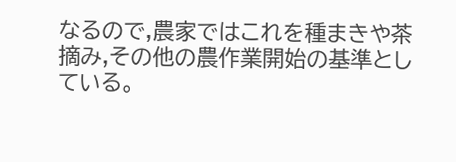なるので,農家ではこれを種まきや茶摘み,その他の農作業開始の基準としている。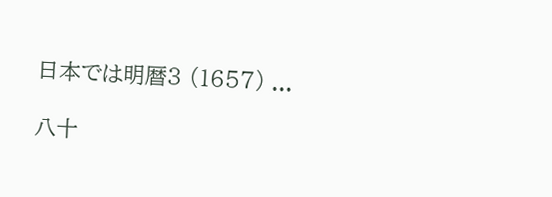日本では明暦3 (1657) ...

八十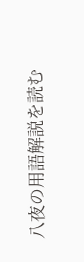八夜の用語解説を読む